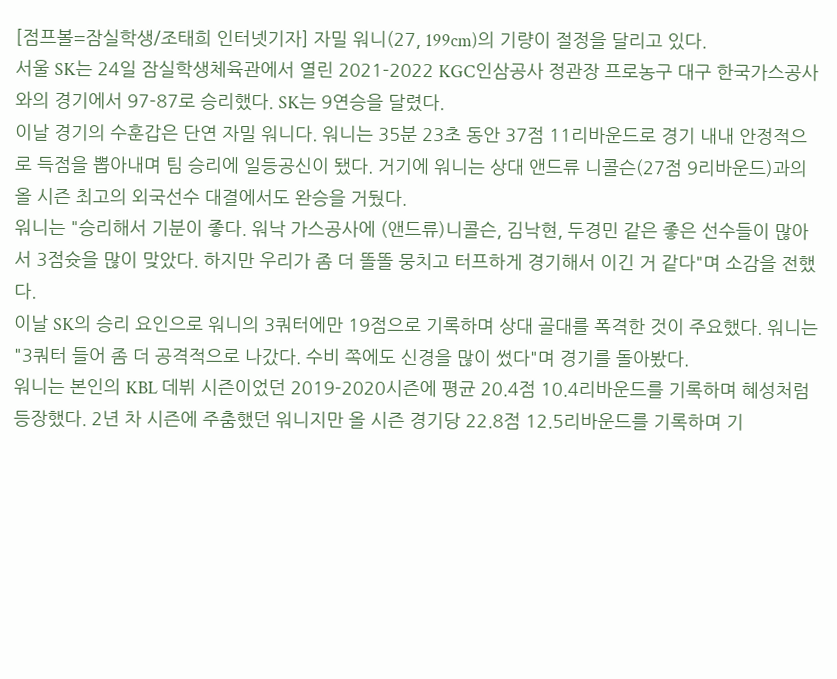[점프볼=잠실학생/조태희 인터넷기자] 자밀 워니(27, 199cm)의 기량이 절정을 달리고 있다.
서울 SK는 24일 잠실학생체육관에서 열린 2021-2022 KGC인삼공사 정관장 프로농구 대구 한국가스공사와의 경기에서 97-87로 승리했다. SK는 9연승을 달렸다.
이날 경기의 수훈갑은 단연 자밀 워니다. 워니는 35분 23초 동안 37점 11리바운드로 경기 내내 안정적으로 득점을 뽑아내며 팀 승리에 일등공신이 됐다. 거기에 워니는 상대 앤드류 니콜슨(27점 9리바운드)과의 올 시즌 최고의 외국선수 대결에서도 완승을 거뒀다.
워니는 "승리해서 기분이 좋다. 워낙 가스공사에 (앤드류)니콜슨, 김낙현, 두경민 같은 좋은 선수들이 많아서 3점슛을 많이 맞았다. 하지만 우리가 좀 더 똘똘 뭉치고 터프하게 경기해서 이긴 거 같다"며 소감을 전했다.
이날 SK의 승리 요인으로 워니의 3쿼터에만 19점으로 기록하며 상대 골대를 폭격한 것이 주요했다. 워니는 "3쿼터 들어 좀 더 공격적으로 나갔다. 수비 쪽에도 신경을 많이 썼다"며 경기를 돌아봤다.
워니는 본인의 KBL 데뷔 시즌이었던 2019-2020시즌에 평균 20.4점 10.4리바운드를 기록하며 혜성처럼 등장했다. 2년 차 시즌에 주춤했던 워니지만 올 시즌 경기당 22.8점 12.5리바운드를 기록하며 기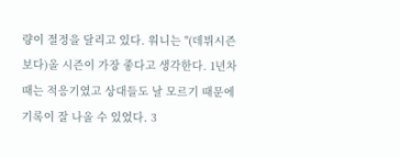량이 절정을 달리고 있다. 워니는 "(데뷔시즌보다)올 시즌이 가장 좋다고 생각한다. 1년차 때는 적응기였고 상대들도 날 모르기 때문에 기록이 잘 나올 수 있었다. 3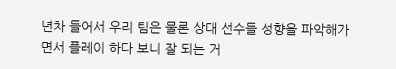년차 들어서 우리 팀은 물론 상대 선수들 성향을 파악해가면서 플레이 하다 보니 잘 되는 거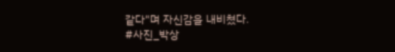같다"며 자신감을 내비쳤다.
#사진_박상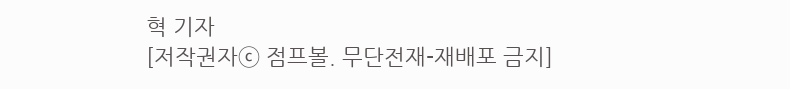혁 기자
[저작권자ⓒ 점프볼. 무단전재-재배포 금지]